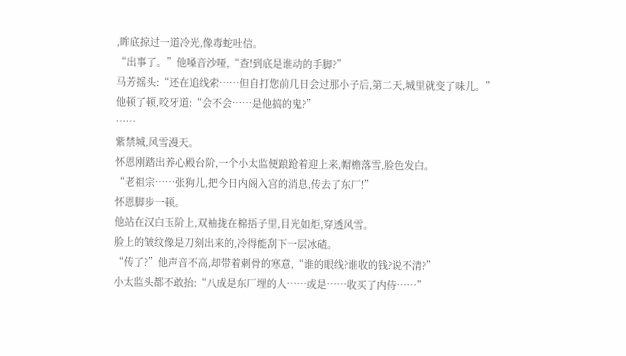,眸底掠过一道冷光,像毒蛇吐信。
“出事了。”他嗓音沙哑,“查!到底是谁动的手脚?”
马芳摇头:“还在追线索……但自打您前几日会过那小子后,第二天,城里就变了味儿。”
他顿了顿,咬牙道:“会不会……是他搞的鬼?”
……
紫禁城,风雪漫天。
怀恩刚踏出养心殿台阶,一个小太监便踉跄着迎上来,帽檐落雪,脸色发白。
“老祖宗……张狗儿,把今日内阁入宫的消息,传去了东厂!”
怀恩脚步一顿。
他站在汉白玉阶上,双袖拢在棉捂子里,目光如炬,穿透风雪。
脸上的皱纹像是刀刻出来的,冷得能刮下一层冰碴。
“传了?”他声音不高,却带着刺骨的寒意,“谁的眼线?谁收的钱?说不清?”
小太监头都不敢抬:“八成是东厂埋的人……或是……收买了内侍……”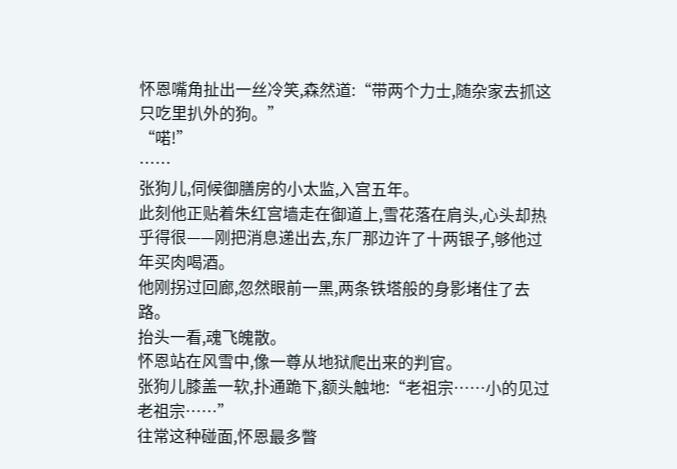怀恩嘴角扯出一丝冷笑,森然道:“带两个力士,随杂家去抓这只吃里扒外的狗。”
“喏!”
……
张狗儿,伺候御膳房的小太监,入宫五年。
此刻他正贴着朱红宫墙走在御道上,雪花落在肩头,心头却热乎得很——刚把消息递出去,东厂那边许了十两银子,够他过年买肉喝酒。
他刚拐过回廊,忽然眼前一黑,两条铁塔般的身影堵住了去路。
抬头一看,魂飞魄散。
怀恩站在风雪中,像一尊从地狱爬出来的判官。
张狗儿膝盖一软,扑通跪下,额头触地:“老祖宗……小的见过老祖宗……”
往常这种碰面,怀恩最多瞥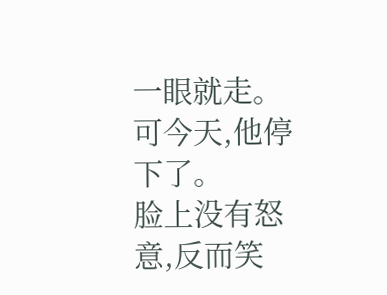一眼就走。
可今天,他停下了。
脸上没有怒意,反而笑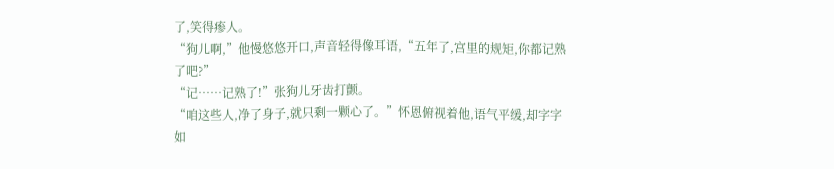了,笑得瘆人。
“狗儿啊,”他慢悠悠开口,声音轻得像耳语,“五年了,宫里的规矩,你都记熟了吧?”
“记……记熟了!”张狗儿牙齿打颤。
“咱这些人,净了身子,就只剩一颗心了。”怀恩俯视着他,语气平缓,却字字如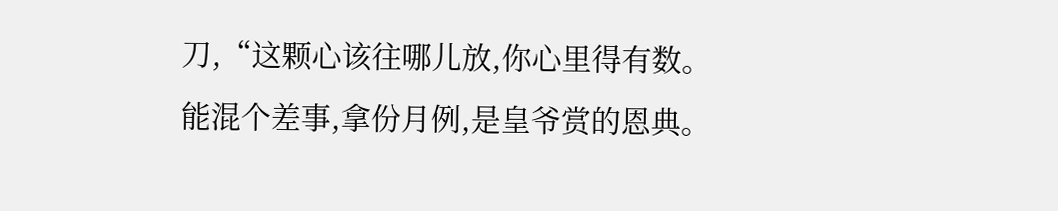刀,“这颗心该往哪儿放,你心里得有数。
能混个差事,拿份月例,是皇爷赏的恩典。